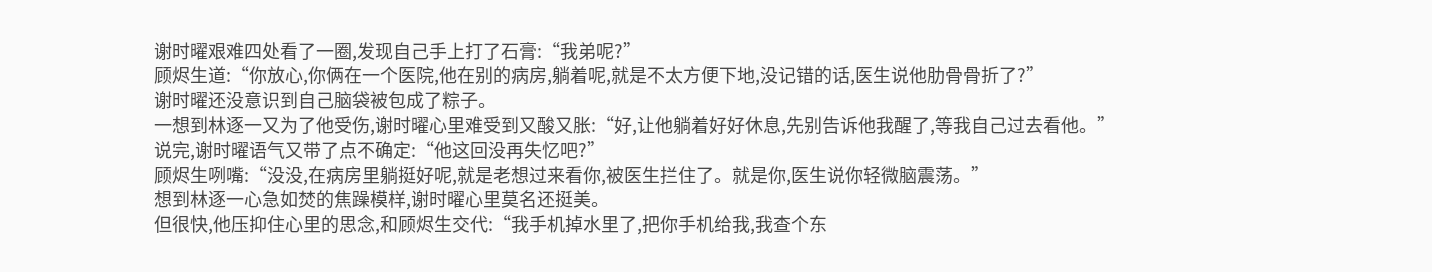谢时曜艰难四处看了一圈,发现自己手上打了石膏:“我弟呢?”
顾烬生道:“你放心,你俩在一个医院,他在别的病房,躺着呢,就是不太方便下地,没记错的话,医生说他肋骨骨折了?”
谢时曜还没意识到自己脑袋被包成了粽子。
一想到林逐一又为了他受伤,谢时曜心里难受到又酸又胀:“好,让他躺着好好休息,先别告诉他我醒了,等我自己过去看他。”
说完,谢时曜语气又带了点不确定:“他这回没再失忆吧?”
顾烬生咧嘴:“没没,在病房里躺挺好呢,就是老想过来看你,被医生拦住了。就是你,医生说你轻微脑震荡。”
想到林逐一心急如焚的焦躁模样,谢时曜心里莫名还挺美。
但很快,他压抑住心里的思念,和顾烬生交代:“我手机掉水里了,把你手机给我,我查个东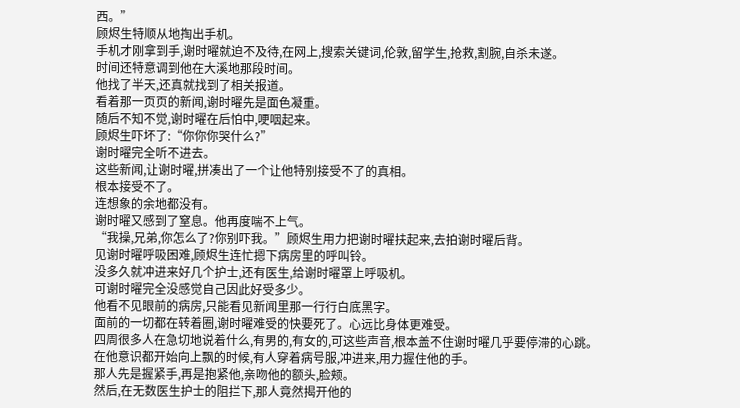西。”
顾烬生特顺从地掏出手机。
手机才刚拿到手,谢时曜就迫不及待,在网上,搜索关键词,伦敦,留学生,抢救,割腕,自杀未遂。
时间还特意调到他在大溪地那段时间。
他找了半天,还真就找到了相关报道。
看着那一页页的新闻,谢时曜先是面色凝重。
随后不知不觉,谢时曜在后怕中,哽咽起来。
顾烬生吓坏了:“你你你哭什么?”
谢时曜完全听不进去。
这些新闻,让谢时曜,拼凑出了一个让他特别接受不了的真相。
根本接受不了。
连想象的余地都没有。
谢时曜又感到了窒息。他再度喘不上气。
“我操,兄弟,你怎么了?你别吓我。”顾烬生用力把谢时曜扶起来,去拍谢时曜后背。
见谢时曜呼吸困难,顾烬生连忙摁下病房里的呼叫铃。
没多久就冲进来好几个护士,还有医生,给谢时曜罩上呼吸机。
可谢时曜完全没感觉自己因此好受多少。
他看不见眼前的病房,只能看见新闻里那一行行白底黑字。
面前的一切都在转着圈,谢时曜难受的快要死了。心远比身体更难受。
四周很多人在急切地说着什么,有男的,有女的,可这些声音,根本盖不住谢时曜几乎要停滞的心跳。
在他意识都开始向上飘的时候,有人穿着病号服,冲进来,用力握住他的手。
那人先是握紧手,再是抱紧他,亲吻他的额头,脸颊。
然后,在无数医生护士的阻拦下,那人竟然揭开他的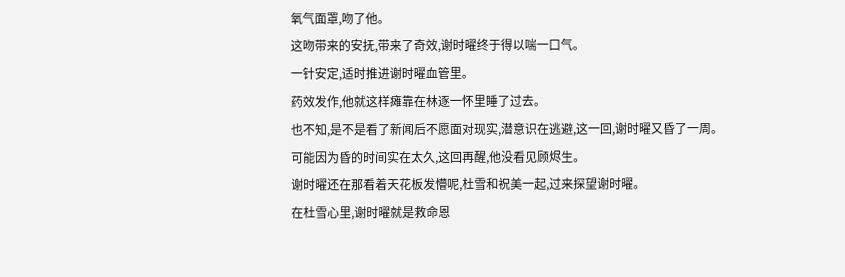氧气面罩,吻了他。
这吻带来的安抚,带来了奇效,谢时曜终于得以喘一口气。
一针安定,适时推进谢时曜血管里。
药效发作,他就这样瘫靠在林逐一怀里睡了过去。
也不知,是不是看了新闻后不愿面对现实,潜意识在逃避,这一回,谢时曜又昏了一周。
可能因为昏的时间实在太久,这回再醒,他没看见顾烬生。
谢时曜还在那看着天花板发懵呢,杜雪和祝美一起,过来探望谢时曜。
在杜雪心里,谢时曜就是救命恩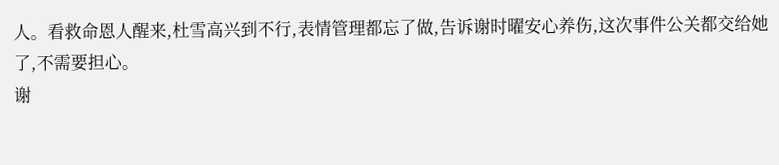人。看救命恩人醒来,杜雪高兴到不行,表情管理都忘了做,告诉谢时曜安心养伤,这次事件公关都交给她了,不需要担心。
谢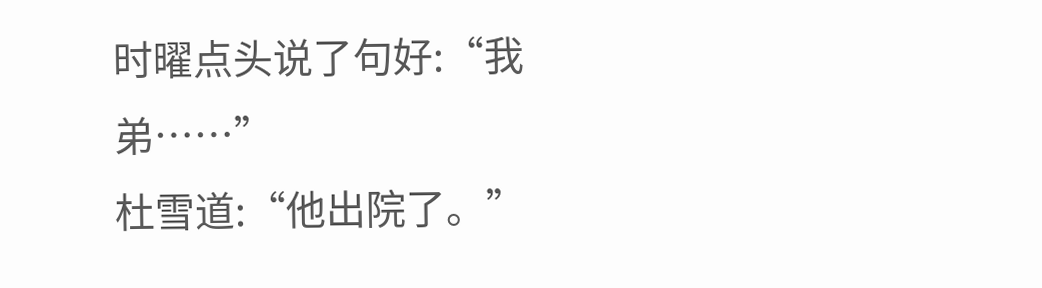时曜点头说了句好:“我弟……”
杜雪道:“他出院了。”